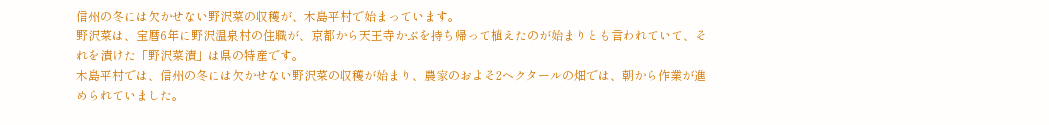信州の冬には欠かせない野沢菜の収穫が、木島平村で始まっています。
野沢菜は、宝暦6年に野沢温泉村の住職が、京都から天王寺かぶを持ち帰って植えたのが始まりとも言われていて、それを漬けた「野沢菜漬」は県の特産です。
木島平村では、信州の冬には欠かせない野沢菜の収穫が始まり、農家のおよそ2ヘクタールの畑では、朝から作業が進められていました。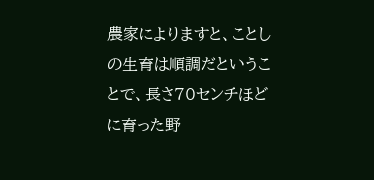農家によりますと、ことしの生育は順調だということで、長さ70センチほどに育った野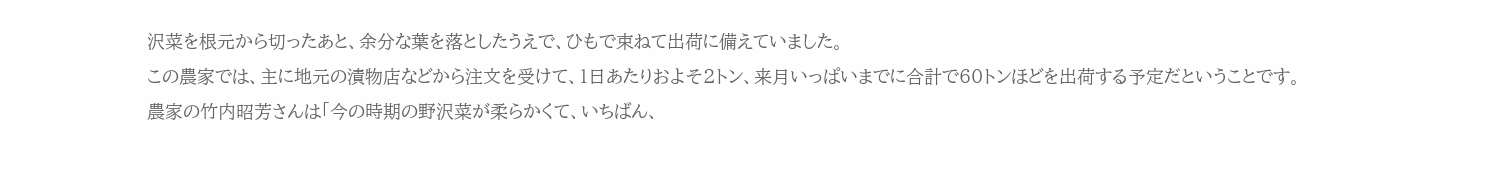沢菜を根元から切ったあと、余分な葉を落としたうえで、ひもで束ねて出荷に備えていました。
この農家では、主に地元の漬物店などから注文を受けて、1日あたりおよそ2トン、来月いっぱいまでに合計で60トンほどを出荷する予定だということです。
農家の竹内昭芳さんは「今の時期の野沢菜が柔らかくて、いちばん、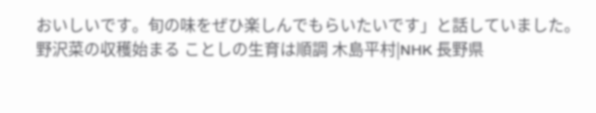おいしいです。旬の味をぜひ楽しんでもらいたいです」と話していました。
野沢菜の収穫始まる ことしの生育は順調 木島平村|NHK 長野県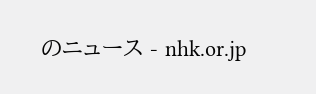のニュース - nhk.or.jp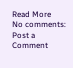Read More
No comments:
Post a Comment